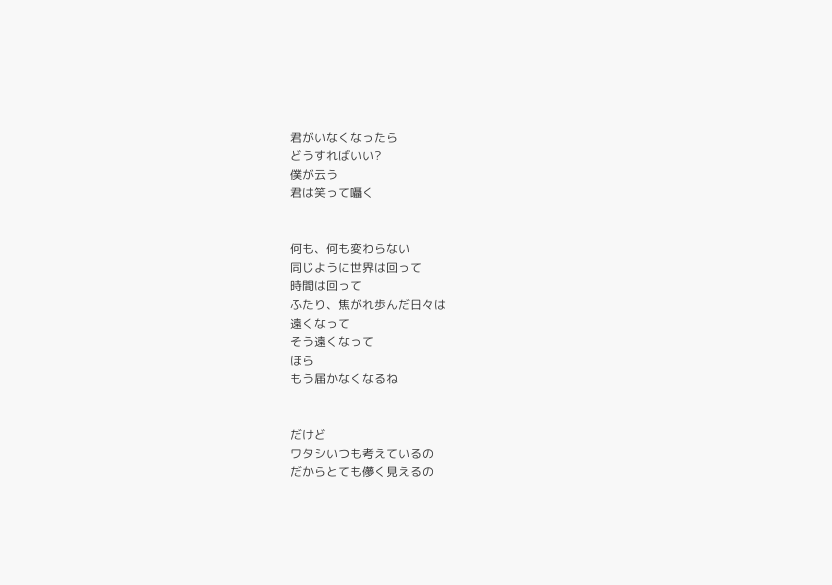君がいなくなったら
どうすればいい?
僕が云う
君は笑って囁く


何も、何も変わらない
同じように世界は回って
時間は回って
ふたり、焦がれ歩んだ日々は
遠くなって
そう遠くなって
ほら
もう届かなくなるね


だけど
ワタシいつも考えているの
だからとても儚く見えるの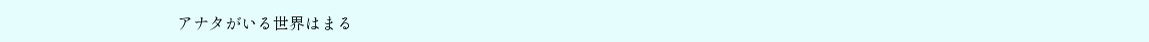アナタがいる世界はまる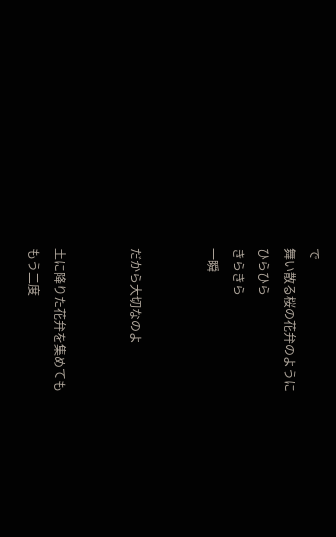で
舞い散る桜の花弁のように
ひらひら
きらきら
一瞬


だから大切なのよ


土に降りた花弁を集めても
もう二度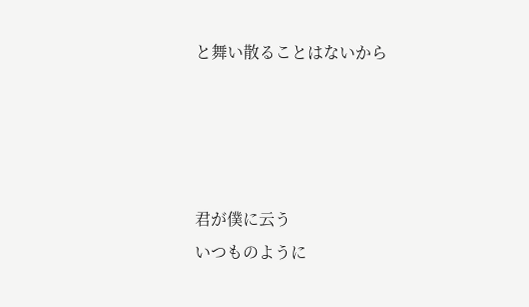と舞い散ることはないから




君が僕に云う
いつものように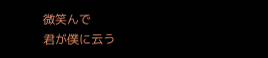微笑んで
君が僕に云う